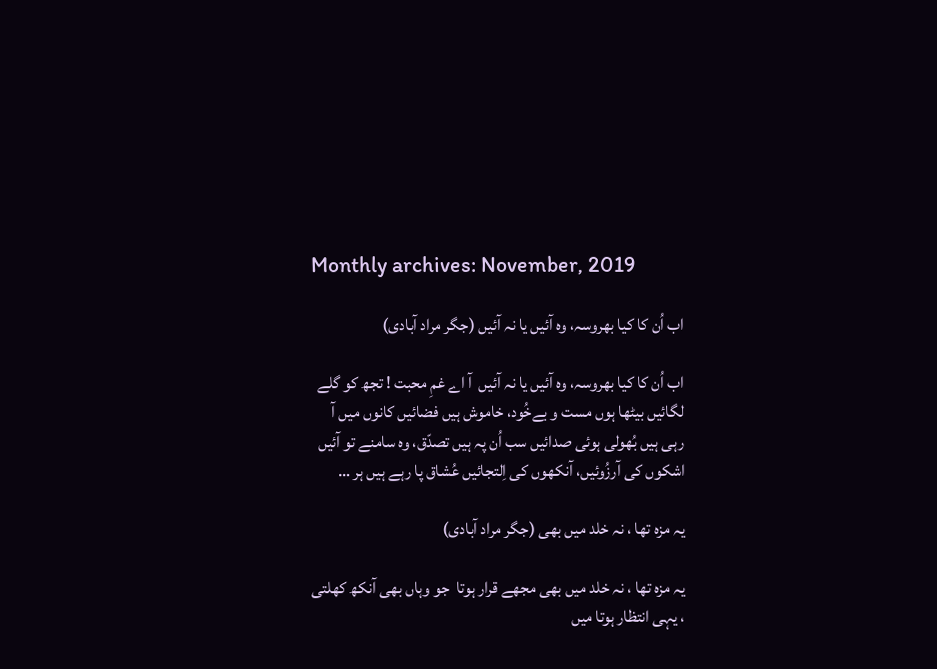Monthly archives: November, 2019

اب اُن کا کیا بھروسہ، وہ آئیں یا نہ آئیں (جگر مراد آبادی)

اب اُن کا کیا بھروسہ، وہ آئیں یا نہ آئیں  آ اے غمِ محبت ! تجھ کو گلے لگائیں بیٹھا ہوں مست و بےخُود، خاموش ہیں فضائیں کانوں میں آ رہی ہیں بُھولی ہوئی صدائیں سب اُن پہ ہیں تصدّق، وہ سامنے تو آئیں اشکوں کی آرزُوئیں، آنکھوں کی اِلتجائیں عُشاق پا رہے ہیں ہر …

یہ مزہ تھا ، نہ خلد میں بھی (جگر مراد آبادی)

یہ مزہ تھا ، نہ خلد میں بھی مجھے قرار ہوتا  جو وہاں بھی آنکھ کھلتی ، یہی انتظار ہوتا میں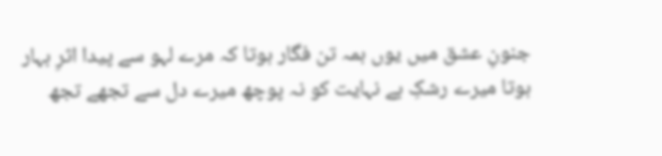جنونِ عشق میں یوں ہمہ تن فگار ہوتا کہ مرے لہو سے پیدا اثرِ بہار ہوتا میرے رشکِ بے نہایت کو نہ پوچھ میرے دل سے تجھے تجھ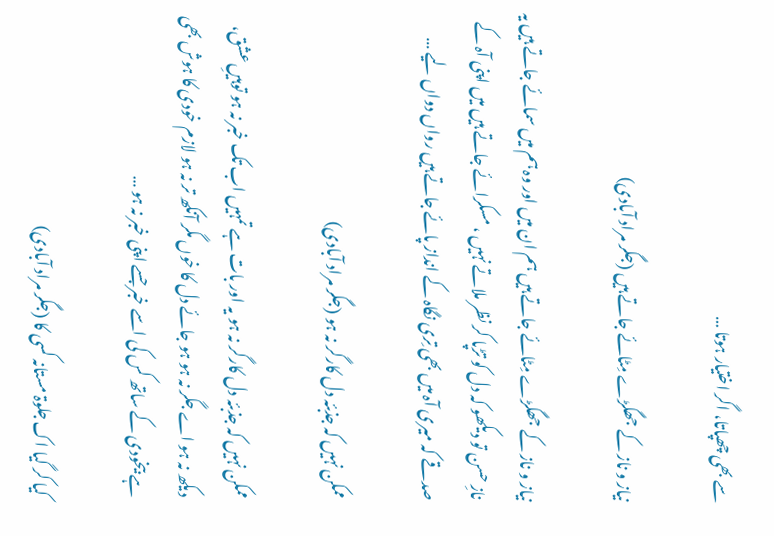سے بھی چھپاتا، اگر اختیار ہوتا …

نیاز و ناز کے جھگڑے مِٹائے جاتے ہیں (جگر مراد آبادی)

نیاز و ناز کے جھگڑے مِٹائے جاتے ہیں ہم ان میں اور وہ ہم میں سمائے جاتے ہیں یہ نازِ حسن تو دیکھو کہ دل کو تڑپا کر نظر ملاتے نہیں ، مسکرائے جاتے ہیں میں اپنی آہ کے صدقے کہ میری آہ میں بھی تِری نگاہ کے انداز پائے جاتے ہیں رواں دواں لیے …

ممکن نہیں کہ جذبئہ دل کارگر نہ ہو (جگر مراد آبادی)

ممکن نہیں کہ جذبئہ دل کارگر نہ ہو یہ اور بات ہے تمہیں اب تک خبر نہ ہو توہیںِ عشق، دیکھ نہ ہو اے جگر نہ ہو ہو جائے دل کا خوں مگر آنکھ تر نہ ہو لازم خودی کا ہوش بھی ہے بیخودی کے ساتھ کس کی اسے خبر جسے اپنی خبر نہ ہو …

کیا کر گیا اک جلوۃ مستانہ کسی کا (جگر مراد آبادی)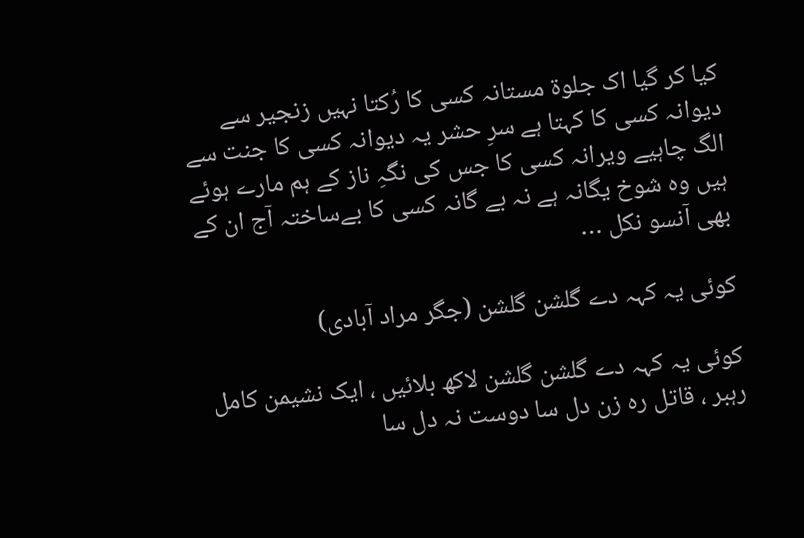کیا کر گیا اک جلوۃ مستانہ کسی کا رُکتا نہیں زنجیر سے  دیوانہ کسی کا کہتا ہے سرِ حشر یہ دیوانہ کسی کا جنت سے الگ چاہیے ویرانہ کسی کا جس کی نگہِ ناز کے ہم مارے ہوئے ہیں وہ شوخ یگانہ ہے نہ بے گانہ کسی کا بےساختہ آج ان کے بھی آنسو نکل …

کوئی یہ کہہ دے گلشن گلشن (جگر مراد آبادی)

کوئی یہ کہہ دے گلشن گلشن لاکھ بلائیں ، ایک نشیمن کامل رہبر ، قاتل رہ زن دل سا دوست نہ دل سا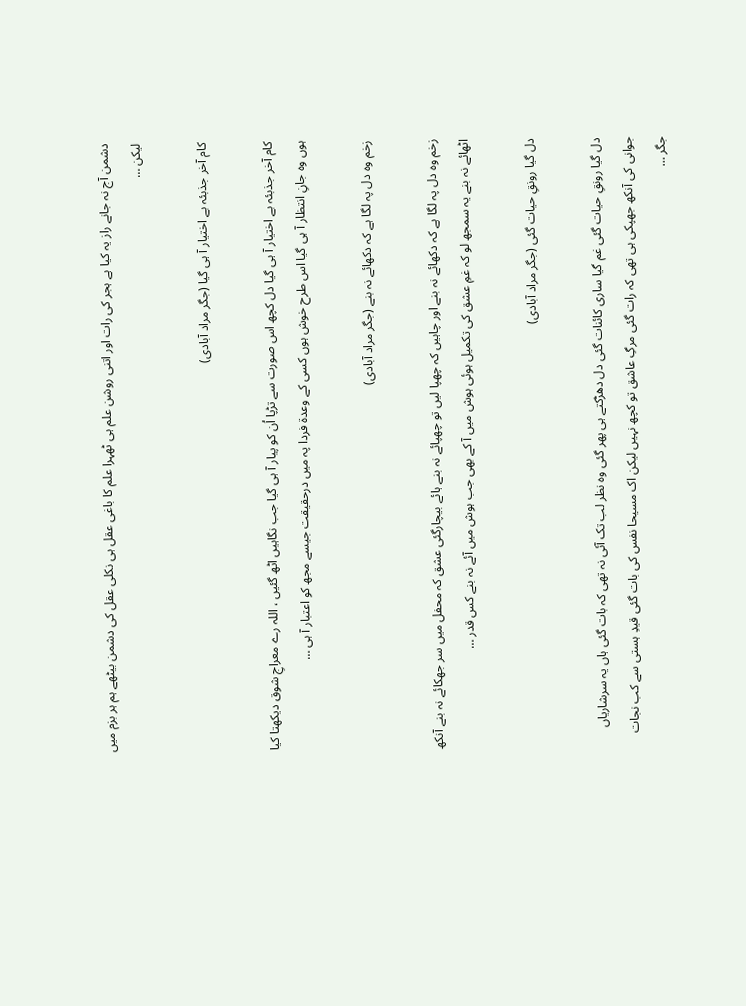دشمن آج نہ جانے راز یہ کیا ہے ہجر کی رات اور اتنی روشن علم ہی ٹھہرا علم کا باغی عقل ہی نکلی عقل کی دشمن بیٹھے ہم ہر بزم میں لیکن …

کام آخر جذبئہ بے اختیار آ ہی گیا (جگر مراد آبادی)

کام آخر جذبئہ بے اختیار آ ہی گیا دل کچھ اس صورت سے تڑپا اُن کو پیار آ ہی گیا جب نگاہیں اٹھ گئیں ، اللہ رے معراجِ شوق دیکھتا کیا ہوں وہ جانِ انتظار آ ہی گیا اس طرح خوش ہوں کسی کے وعدۃ فردا پہ میں درحقیقت جیسے مجھ کو اعتبار آ ہی …

زخم وہ دل پہ لگا ہے کہ دکھائے نہ بنے (جگر مراد آبادی)

زخم وہ دل پہ لگا ہے کہ دکھائے نہ بنے اور چاہیں کہ چھپا لیں تو چھپائے نہ بنے ہائے بیچارگئی عشق کہ محفل میں سر جھکائے نہ بنے آنکھ اٹھائے نہ بنے یہ سمجھ لو کہ غمِ عشق کی تکمیل ہوئی ہوش میں آ کے بھی جب ہوش میں آئے نہ بنے کس قدر …

دل گیا رونقِ حیات گئی (جگر مراد آبادی)

دل گیا رونقِ حیات گئی غم گیا ساری کائنات گئی دل دھڑکتے ہی پھر گئی وہ نظر لب تک آئی نہ تھی کہ بات گئی ہاں یہ سرشاریاں جوانی کی آنکھ جھپکی ہی تھی کہ رات گئی مرگِ عاشق تو کچھ نہیں لیکن اک مسیحا نفس کی بات گئی قیدِ ہستی سے کب نجات جگر …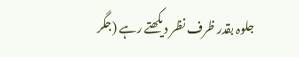جلوہ بقدر ظرف نظر دیکھتے رہے (جگر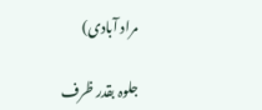مراد آبادی)

جلوہ بقدر ظرف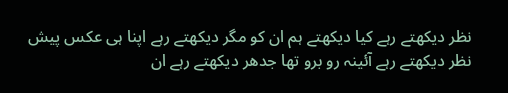نظر دیکھتے رہے کیا دیکھتے ہم ان کو مگر دیکھتے رہے اپنا ہی عکس پیش نظر دیکھتے رہے آئینہ رو برو تھا جدھر دیکھتے رہے ان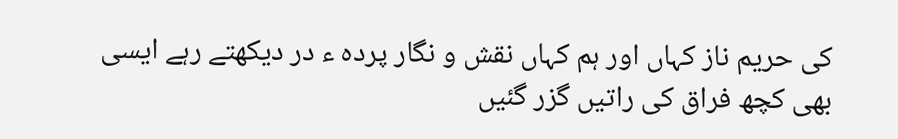کی حریم ناز کہاں اور ہم کہاں نقش و نگار پردہ ء در دیکھتے رہے ایسی بھی کچھ فراق کی راتیں گزر گئیں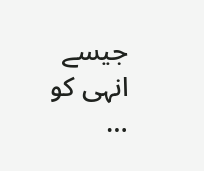جیسے انہی کو …